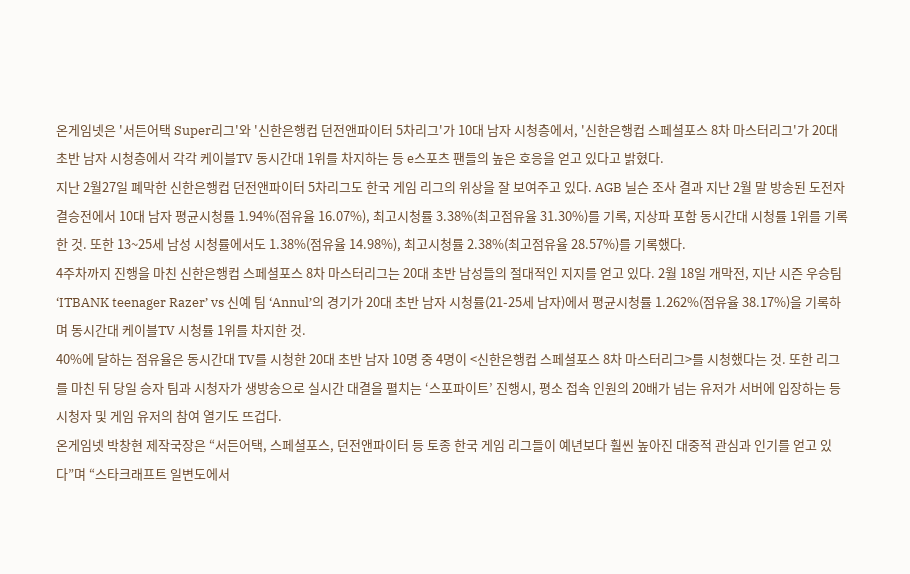온게임넷은 '서든어택 Super리그'와 '신한은행컵 던전앤파이터 5차리그'가 10대 남자 시청층에서, '신한은행컵 스페셜포스 8차 마스터리그'가 20대 초반 남자 시청층에서 각각 케이블TV 동시간대 1위를 차지하는 등 e스포츠 팬들의 높은 호응을 얻고 있다고 밝혔다.
지난 2월27일 폐막한 신한은행컵 던전앤파이터 5차리그도 한국 게임 리그의 위상을 잘 보여주고 있다. AGB 닐슨 조사 결과 지난 2월 말 방송된 도전자 결승전에서 10대 남자 평균시청률 1.94%(점유율 16.07%), 최고시청률 3.38%(최고점유율 31.30%)를 기록, 지상파 포함 동시간대 시청률 1위를 기록한 것. 또한 13~25세 남성 시청률에서도 1.38%(점유율 14.98%), 최고시청률 2.38%(최고점유율 28.57%)를 기록했다.
4주차까지 진행을 마친 신한은행컵 스페셜포스 8차 마스터리그는 20대 초반 남성들의 절대적인 지지를 얻고 있다. 2월 18일 개막전, 지난 시즌 우승팀 ‘ITBANK teenager Razer’ vs 신예 팀 ‘Annul’의 경기가 20대 초반 남자 시청률(21-25세 남자)에서 평균시청률 1.262%(점유율 38.17%)을 기록하며 동시간대 케이블TV 시청률 1위를 차지한 것.
40%에 달하는 점유율은 동시간대 TV를 시청한 20대 초반 남자 10명 중 4명이 <신한은행컵 스페셜포스 8차 마스터리그>를 시청했다는 것. 또한 리그를 마친 뒤 당일 승자 팀과 시청자가 생방송으로 실시간 대결을 펼치는 ‘스포파이트’ 진행시, 평소 접속 인원의 20배가 넘는 유저가 서버에 입장하는 등 시청자 및 게임 유저의 참여 열기도 뜨겁다.
온게임넷 박창현 제작국장은 “서든어택, 스페셜포스, 던전앤파이터 등 토종 한국 게임 리그들이 예년보다 훨씬 높아진 대중적 관심과 인기를 얻고 있다”며 “스타크래프트 일변도에서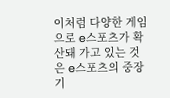이처럼 다양한 게임으로 e스포츠가 확산돼 가고 있는 것은 e스포츠의 중장기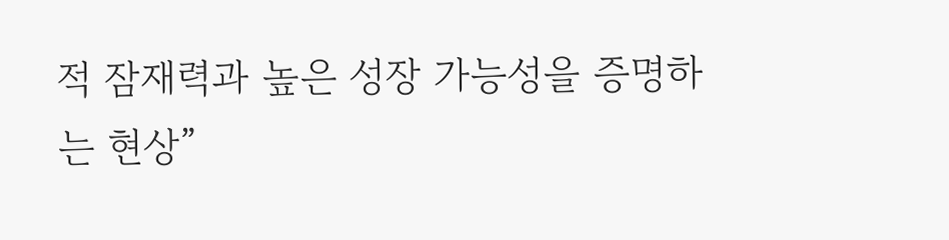적 잠재력과 높은 성장 가능성을 증명하는 현상”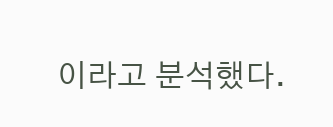이라고 분석했다.